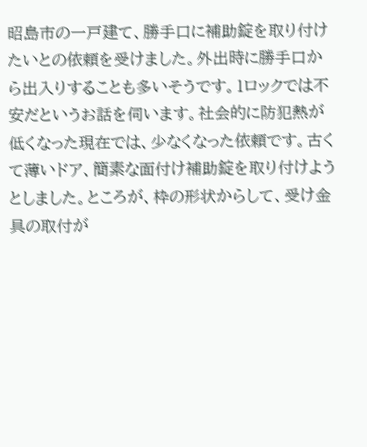昭島市の一戸建て、勝手口に補助錠を取り付けたいとの依頼を受けました。外出時に勝手口から出入りすることも多いそうです。1ロックでは不安だというお話を伺います。社会的に防犯熱が低くなった現在では、少なくなった依頼です。古くて薄いドア、簡素な面付け補助錠を取り付けようとしました。ところが、枠の形状からして、受け金具の取付が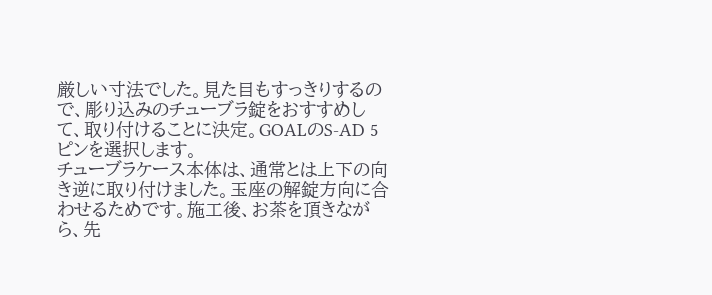厳しい寸法でした。見た目もすっきりするので、彫り込みのチューブラ錠をおすすめして、取り付けることに決定。GOALのS-AD 5ピンを選択します。
チューブラケース本体は、通常とは上下の向き逆に取り付けました。玉座の解錠方向に合わせるためです。施工後、お茶を頂きながら、先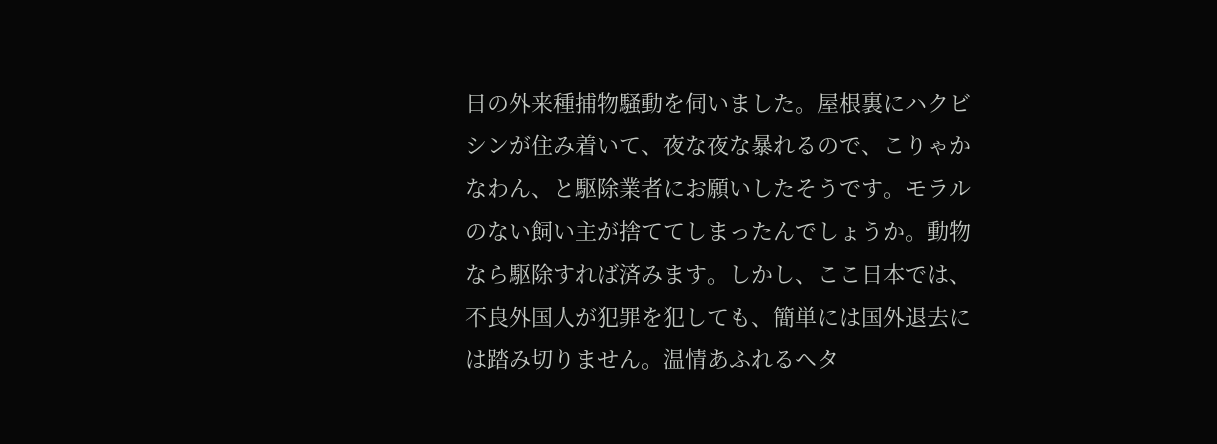日の外来種捕物騒動を伺いました。屋根裏にハクビシンが住み着いて、夜な夜な暴れるので、こりゃかなわん、と駆除業者にお願いしたそうです。モラルのない飼い主が捨ててしまったんでしょうか。動物なら駆除すれば済みます。しかし、ここ日本では、不良外国人が犯罪を犯しても、簡単には国外退去には踏み切りません。温情あふれるヘタ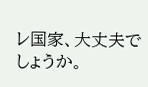レ国家、大丈夫でしょうか。